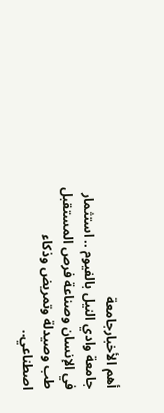أهم الأخبارجامعة
جامعة وادي النيل بالفيوم .. استثمار في الإنسان وصناعة فرص المستقبل
طب وصيدلة وتمريض وذكاء اصطناعي..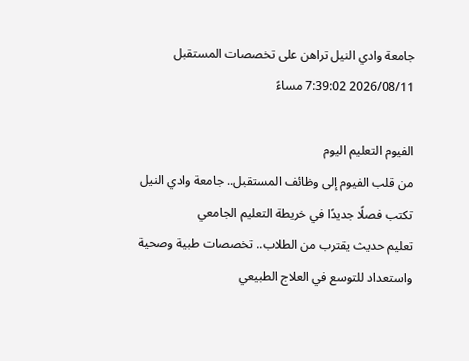جامعة وادي النيل تراهن على تخصصات المستقبل
2026/08/11 7:39:02 مساءً

الفيوم التعليم اليوم
من قلب الفيوم إلى وظائف المستقبل.. جامعة وادي النيل تكتب فصلًا جديدًا في خريطة التعليم الجامعي
تعليم حديث يقترب من الطلاب.. تخصصات طبية وصحية واستعداد للتوسع في العلاج الطبيعي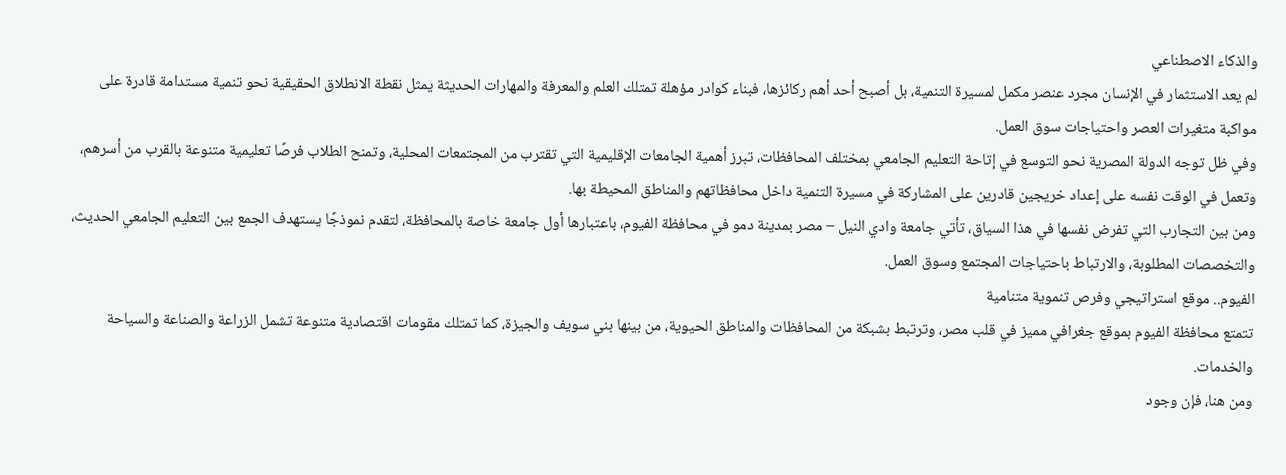والذكاء الاصطناعي
لم يعد الاستثمار في الإنسان مجرد عنصر مكمل لمسيرة التنمية، بل أصبح أحد أهم ركائزها، فبناء كوادر مؤهلة تمتلك العلم والمعرفة والمهارات الحديثة يمثل نقطة الانطلاق الحقيقية نحو تنمية مستدامة قادرة على مواكبة متغيرات العصر واحتياجات سوق العمل.
وفي ظل توجه الدولة المصرية نحو التوسع في إتاحة التعليم الجامعي بمختلف المحافظات، تبرز أهمية الجامعات الإقليمية التي تقترب من المجتمعات المحلية، وتمنح الطلاب فرصًا تعليمية متنوعة بالقرب من أسرهم، وتعمل في الوقت نفسه على إعداد خريجين قادرين على المشاركة في مسيرة التنمية داخل محافظاتهم والمناطق المحيطة بها.
ومن بين التجارب التي تفرض نفسها في هذا السياق، تأتي جامعة وادي النيل – مصر بمدينة دمو في محافظة الفيوم، باعتبارها أول جامعة خاصة بالمحافظة، لتقدم نموذجًا يستهدف الجمع بين التعليم الجامعي الحديث، والتخصصات المطلوبة، والارتباط باحتياجات المجتمع وسوق العمل.
الفيوم.. موقع استراتيجي وفرص تنموية متنامية
تتمتع محافظة الفيوم بموقع جغرافي مميز في قلب مصر، وترتبط بشبكة من المحافظات والمناطق الحيوية، من بينها بني سويف والجيزة، كما تمتلك مقومات اقتصادية متنوعة تشمل الزراعة والصناعة والسياحة والخدمات.
ومن هنا، فإن وجود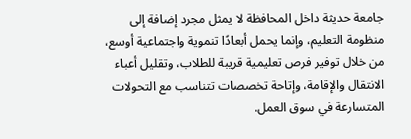جامعة حديثة داخل المحافظة لا يمثل مجرد إضافة إلى منظومة التعليم، وإنما يحمل أبعادًا تنموية واجتماعية أوسع، من خلال توفير فرص تعليمية قريبة للطلاب، وتقليل أعباء الانتقال والإقامة، وإتاحة تخصصات تتناسب مع التحولات المتسارعة في سوق العمل.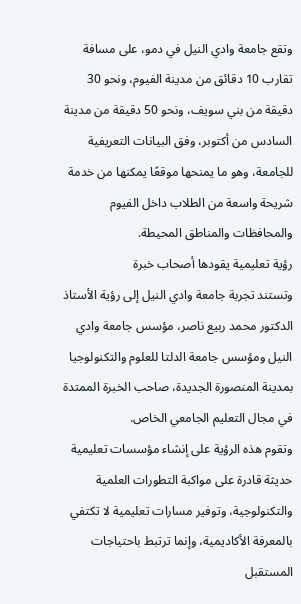وتقع جامعة وادي النيل في دمو، على مسافة تقارب 10 دقائق من مدينة الفيوم، ونحو 30 دقيقة من بني سويف، ونحو 50 دقيقة من مدينة السادس من أكتوبر، وفق البيانات التعريفية للجامعة، وهو ما يمنحها موقعًا يمكنها من خدمة شريحة واسعة من الطلاب داخل الفيوم والمحافظات والمناطق المحيطة.
رؤية تعليمية يقودها أصحاب خبرة
وتستند تجربة جامعة وادي النيل إلى رؤية الأستاذ الدكتور محمد ربيع ناصر، مؤسس جامعة وادي النيل ومؤسس جامعة الدلتا للعلوم والتكنولوجيا بمدينة المنصورة الجديدة، صاحب الخبرة الممتدة في مجال التعليم الجامعي الخاص.
وتقوم هذه الرؤية على إنشاء مؤسسات تعليمية حديثة قادرة على مواكبة التطورات العلمية والتكنولوجية، وتوفير مسارات تعليمية لا تكتفي بالمعرفة الأكاديمية، وإنما ترتبط باحتياجات المستقبل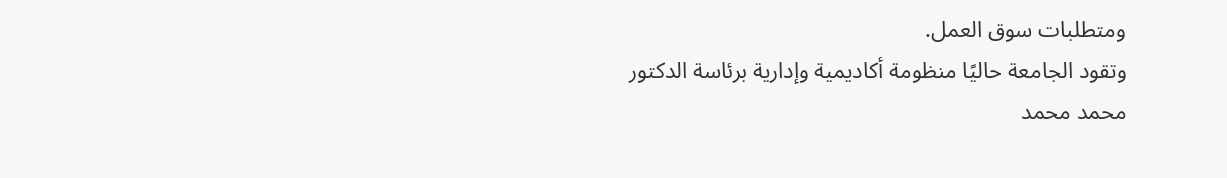ومتطلبات سوق العمل.
وتقود الجامعة حاليًا منظومة أكاديمية وإدارية برئاسة الدكتور محمد محمد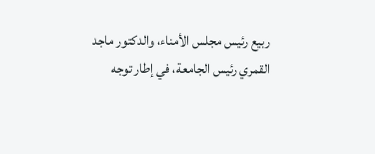ربيع رئيس مجلس الأمناء، والدكتور ماجد القمري رئيس الجامعة، في إطار توجه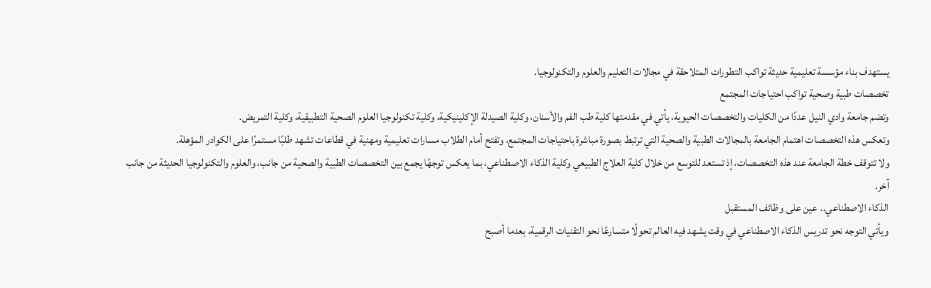يستهدف بناء مؤسسة تعليمية حديثة تواكب التطورات المتلاحقة في مجالات التعليم والعلوم والتكنولوجيا.
تخصصات طبية وصحية تواكب احتياجات المجتمع
وتضم جامعة وادي النيل عددًا من الكليات والتخصصات الحيوية، يأتي في مقدمتها كلية طب الفم والأسنان، وكلية الصيدلة الإكلينيكية، وكلية تكنولوجيا العلوم الصحية التطبيقية، وكلية التمريض.
وتعكس هذه التخصصات اهتمام الجامعة بالمجالات الطبية والصحية التي ترتبط بصورة مباشرة باحتياجات المجتمع، وتفتح أمام الطلاب مسارات تعليمية ومهنية في قطاعات تشهد طلبًا مستمرًا على الكوادر المؤهلة.
ولا تتوقف خطة الجامعة عند هذه التخصصات، إذ تستعد للتوسع من خلال كلية العلاج الطبيعي وكلية الذكاء الاصطناعي، بما يعكس توجهًا يجمع بين التخصصات الطبية والصحية من جانب، والعلوم والتكنولوجيا الحديثة من جانب آخر.
الذكاء الاصطناعي.. عين على وظائف المستقبل
ويأتي التوجه نحو تدريس الذكاء الاصطناعي في وقت يشهد فيه العالم تحولًا متسارعًا نحو التقنيات الرقمية، بعدما أصبح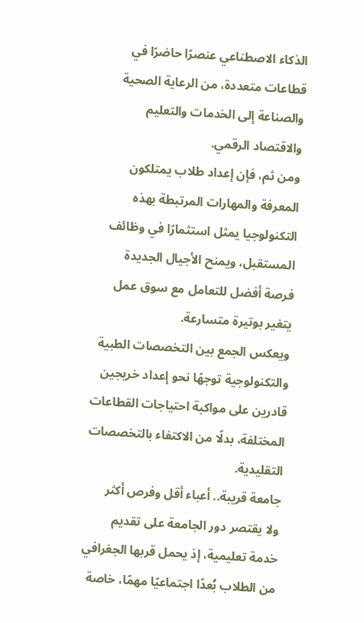الذكاء الاصطناعي عنصرًا حاضرًا في قطاعات متعددة، من الرعاية الصحية والصناعة إلى الخدمات والتعليم والاقتصاد الرقمي.
ومن ثم، فإن إعداد طلاب يمتلكون المعرفة والمهارات المرتبطة بهذه التكنولوجيا يمثل استثمارًا في وظائف المستقبل، ويمنح الأجيال الجديدة فرصة أفضل للتعامل مع سوق عمل يتغير بوتيرة متسارعة.
ويعكس الجمع بين التخصصات الطبية والتكنولوجية توجهًا نحو إعداد خريجين قادرين على مواكبة احتياجات القطاعات المختلفة، بدلًا من الاكتفاء بالتخصصات التقليدية.
جامعة قريبة.. أعباء أقل وفرص أكثر
ولا يقتصر دور الجامعة على تقديم خدمة تعليمية، إذ يحمل قربها الجغرافي من الطلاب بُعدًا اجتماعيًا مهمًا، خاصة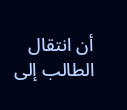أن انتقال الطالب إلى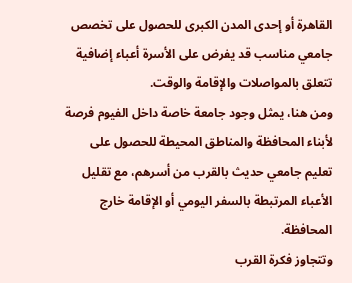القاهرة أو إحدى المدن الكبرى للحصول على تخصص جامعي مناسب قد يفرض على الأسرة أعباء إضافية تتعلق بالمواصلات والإقامة والوقت.
ومن هنا، يمثل وجود جامعة خاصة داخل الفيوم فرصة لأبناء المحافظة والمناطق المحيطة للحصول على تعليم جامعي حديث بالقرب من أسرهم، مع تقليل الأعباء المرتبطة بالسفر اليومي أو الإقامة خارج المحافظة.
وتتجاوز فكرة القرب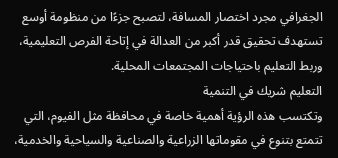الجغرافي مجرد اختصار المسافة، لتصبح جزءًا من منظومة أوسع تستهدف تحقيق قدر أكبر من العدالة في إتاحة الفرص التعليمية، وربط التعليم باحتياجات المجتمعات المحلية.
التعليم شريك في التنمية
وتكتسب هذه الرؤية أهمية خاصة في محافظة مثل الفيوم، التي تتمتع بتنوع في مقوماتها الزراعية والصناعية والسياحية والخدمية،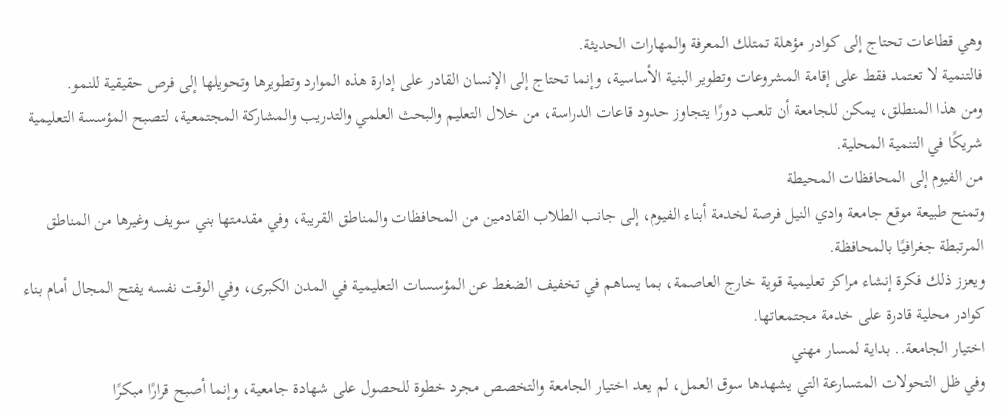وهي قطاعات تحتاج إلى كوادر مؤهلة تمتلك المعرفة والمهارات الحديثة.
فالتنمية لا تعتمد فقط على إقامة المشروعات وتطوير البنية الأساسية، وإنما تحتاج إلى الإنسان القادر على إدارة هذه الموارد وتطويرها وتحويلها إلى فرص حقيقية للنمو.
ومن هذا المنطلق، يمكن للجامعة أن تلعب دورًا يتجاوز حدود قاعات الدراسة، من خلال التعليم والبحث العلمي والتدريب والمشاركة المجتمعية، لتصبح المؤسسة التعليمية شريكًا في التنمية المحلية.
من الفيوم إلى المحافظات المحيطة
وتمنح طبيعة موقع جامعة وادي النيل فرصة لخدمة أبناء الفيوم، إلى جانب الطلاب القادمين من المحافظات والمناطق القريبة، وفي مقدمتها بني سويف وغيرها من المناطق المرتبطة جغرافيًا بالمحافظة.
ويعزز ذلك فكرة إنشاء مراكز تعليمية قوية خارج العاصمة، بما يساهم في تخفيف الضغط عن المؤسسات التعليمية في المدن الكبرى، وفي الوقت نفسه يفتح المجال أمام بناء كوادر محلية قادرة على خدمة مجتمعاتها.
اختيار الجامعة.. بداية لمسار مهني
وفي ظل التحولات المتسارعة التي يشهدها سوق العمل، لم يعد اختيار الجامعة والتخصص مجرد خطوة للحصول على شهادة جامعية، وإنما أصبح قرارًا مبكرًا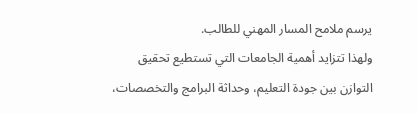يرسم ملامح المسار المهني للطالب.
ولهذا تتزايد أهمية الجامعات التي تستطيع تحقيق التوازن بين جودة التعليم، وحداثة البرامج والتخصصات،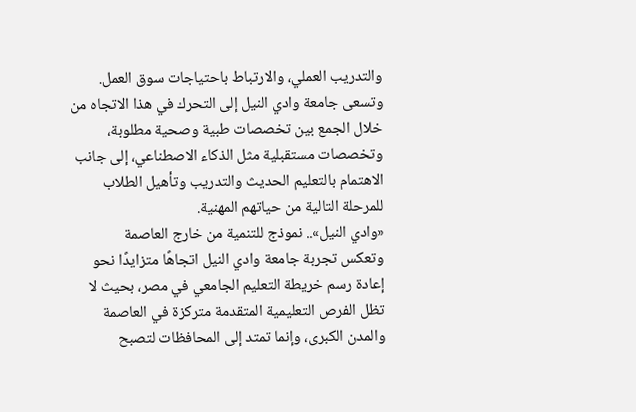والتدريب العملي، والارتباط باحتياجات سوق العمل.
وتسعى جامعة وادي النيل إلى التحرك في هذا الاتجاه من خلال الجمع بين تخصصات طبية وصحية مطلوبة، وتخصصات مستقبلية مثل الذكاء الاصطناعي، إلى جانب الاهتمام بالتعليم الحديث والتدريب وتأهيل الطلاب للمرحلة التالية من حياتهم المهنية.
«وادي النيل».. نموذج للتنمية من خارج العاصمة
وتعكس تجربة جامعة وادي النيل اتجاهًا متزايدًا نحو إعادة رسم خريطة التعليم الجامعي في مصر، بحيث لا تظل الفرص التعليمية المتقدمة متركزة في العاصمة والمدن الكبرى، وإنما تمتد إلى المحافظات لتصبح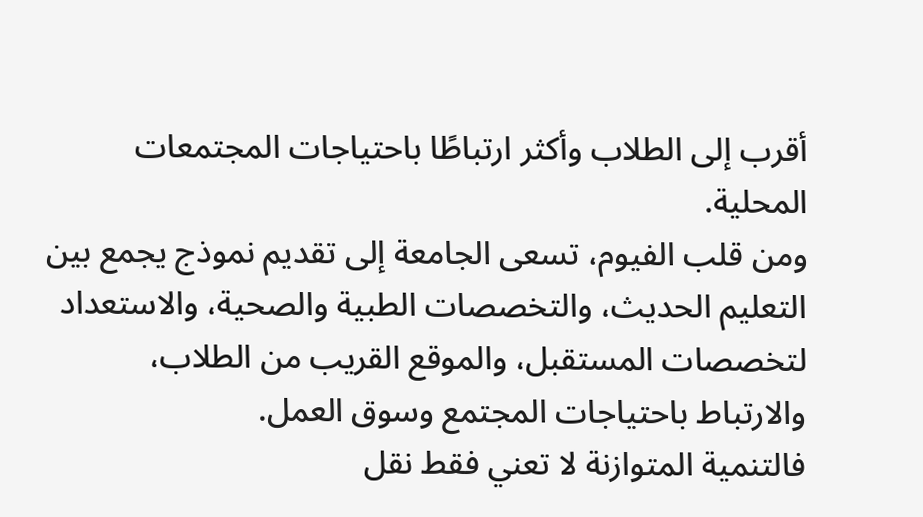أقرب إلى الطلاب وأكثر ارتباطًا باحتياجات المجتمعات المحلية.
ومن قلب الفيوم، تسعى الجامعة إلى تقديم نموذج يجمع بين التعليم الحديث، والتخصصات الطبية والصحية، والاستعداد لتخصصات المستقبل، والموقع القريب من الطلاب، والارتباط باحتياجات المجتمع وسوق العمل.
فالتنمية المتوازنة لا تعني فقط نقل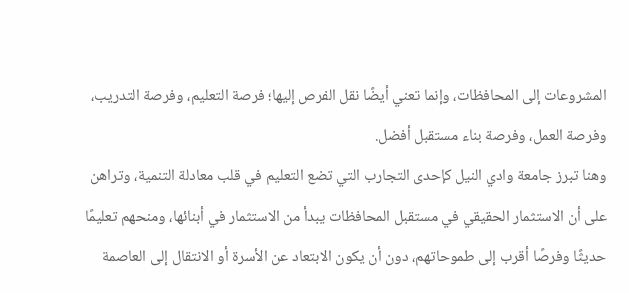المشروعات إلى المحافظات، وإنما تعني أيضًا نقل الفرص إليها؛ فرصة التعليم، وفرصة التدريب، وفرصة العمل، وفرصة بناء مستقبل أفضل.
وهنا تبرز جامعة وادي النيل كإحدى التجارب التي تضع التعليم في قلب معادلة التنمية، وتراهن على أن الاستثمار الحقيقي في مستقبل المحافظات يبدأ من الاستثمار في أبنائها، ومنحهم تعليمًا حديثًا وفرصًا أقرب إلى طموحاتهم، دون أن يكون الابتعاد عن الأسرة أو الانتقال إلى العاصمة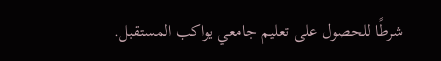شرطًا للحصول على تعليم جامعي يواكب المستقبل.